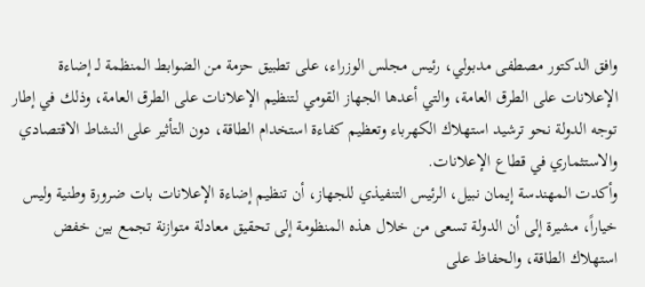وافق الدكتور مصطفى مدبولي، رئيس مجلس الوزراء، على تطبيق حزمة من الضوابط المنظمة لـ إضاءة الإعلانات على الطرق العامة، والتي أعدها الجهاز القومي لتنظيم الإعلانات على الطرق العامة، وذلك في إطار توجه الدولة نحو ترشيد استهلاك الكهرباء وتعظيم كفاءة استخدام الطاقة، دون التأثير على النشاط الاقتصادي والاستثماري في قطاع الإعلانات.
وأكدت المهندسة إيمان نبيل، الرئيس التنفيذي للجهاز، أن تنظيم إضاءة الإعلانات بات ضرورة وطنية وليس خياراً، مشيرة إلى أن الدولة تسعى من خلال هذه المنظومة إلى تحقيق معادلة متوازنة تجمع بين خفض استهلاك الطاقة، والحفاظ على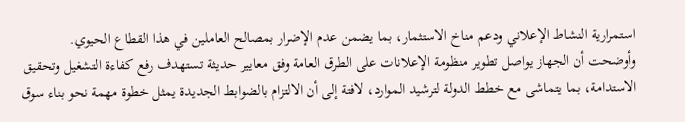استمرارية النشاط الإعلاني ودعم مناخ الاستثمار، بما يضمن عدم الإضرار بمصالح العاملين في هذا القطاع الحيوي.
وأوضحت أن الجهاز يواصل تطوير منظومة الإعلانات على الطرق العامة وفق معايير حديثة تستهدف رفع كفاءة التشغيل وتحقيق الاستدامة، بما يتماشى مع خطط الدولة لترشيد الموارد، لافتة إلى أن الالتزام بالضوابط الجديدة يمثل خطوة مهمة نحو بناء سوق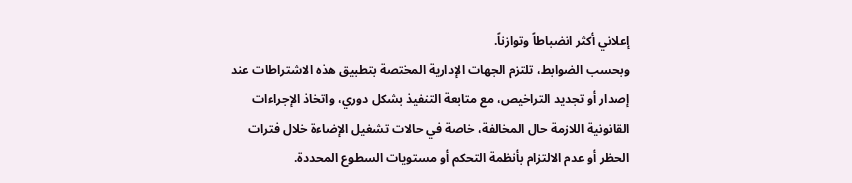إعلاني أكثر انضباطاً وتوازناً.
وبحسب الضوابط، تلتزم الجهات الإدارية المختصة بتطبيق هذه الاشتراطات عند إصدار أو تجديد التراخيص، مع متابعة التنفيذ بشكل دوري، واتخاذ الإجراءات القانونية اللازمة حال المخالفة، خاصة في حالات تشغيل الإضاءة خلال فترات الحظر أو عدم الالتزام بأنظمة التحكم أو مستويات السطوع المحددة.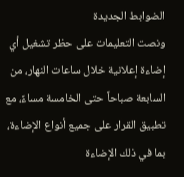الضوابط الجديدة
ونصت التعليمات على حظر تشغيل أي إضاءة إعلانية خلال ساعات النهار، من السابعة صباحاً حتى الخامسة مساءً، مع تطبيق القرار على جميع أنواع الإضاءة، بما في ذلك الإضاءة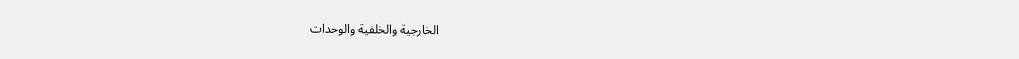الخارجية والخلفية والوحدات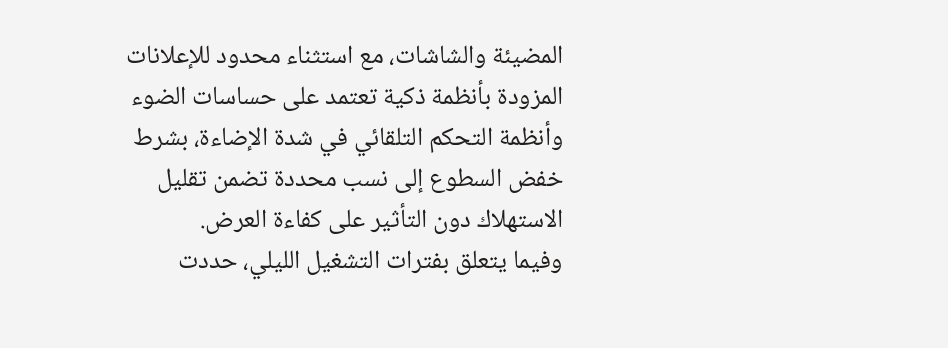المضيئة والشاشات، مع استثناء محدود للإعلانات المزودة بأنظمة ذكية تعتمد على حساسات الضوء وأنظمة التحكم التلقائي في شدة الإضاءة، بشرط خفض السطوع إلى نسب محددة تضمن تقليل الاستهلاك دون التأثير على كفاءة العرض.
وفيما يتعلق بفترات التشغيل الليلي، حددت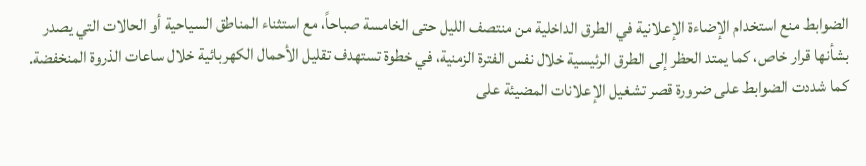الضوابط منع استخدام الإضاءة الإعلانية في الطرق الداخلية من منتصف الليل حتى الخامسة صباحاً، مع استثناء المناطق السياحية أو الحالات التي يصدر بشأنها قرار خاص، كما يمتد الحظر إلى الطرق الرئيسية خلال نفس الفترة الزمنية، في خطوة تستهدف تقليل الأحمال الكهربائية خلال ساعات الذروة المنخفضة.
كما شددت الضوابط على ضرورة قصر تشغيل الإعلانات المضيئة على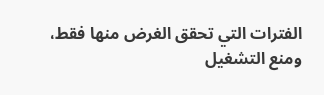الفترات التي تحقق الغرض منها فقط، ومنع التشغيل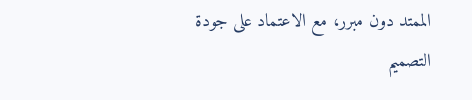الممتد دون مبرر، مع الاعتماد على جودة التصميم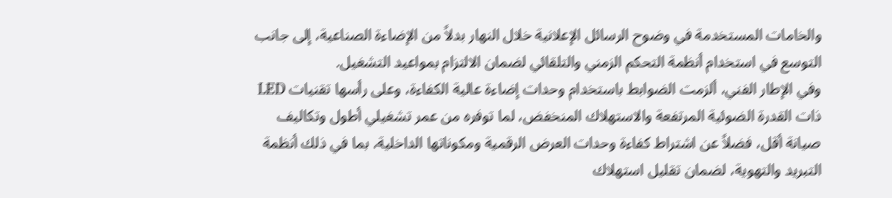والخامات المستخدمة في وضوح الرسائل الإعلانية خلال النهار بدلاً من الإضاءة الصناعية، إلى جانب التوسع في استخدام أنظمة التحكم الزمني والتلقائي لضمان الالتزام بمواعيد التشغيل.
وفي الإطار الفني، ألزمت الضوابط باستخدام وحدات إضاءة عالية الكفاءة، وعلى رأسها تقنيات LED ذات القدرة الضوئية المرتفعة والاستهلاك المنخفض، لما توفره من عمر تشغيلي أطول وتكاليف صيانة أقل، فضلاً عن اشتراط كفاءة وحدات العرض الرقمية ومكوناتها الداخلية، بما في ذلك أنظمة التبريد والتهوية، لضمان تقليل استهلاك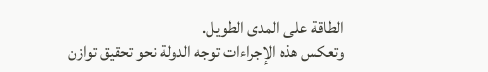الطاقة على المدى الطويل.
وتعكس هذه الإجراءات توجه الدولة نحو تحقيق توازن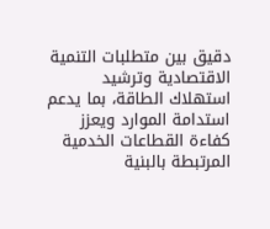دقيق بين متطلبات التنمية الاقتصادية وترشيد استهلاك الطاقة، بما يدعم استدامة الموارد ويعزز كفاءة القطاعات الخدمية المرتبطة بالبنية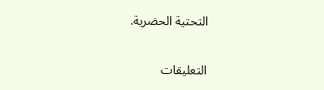التحتية الحضرية.

التعليقات